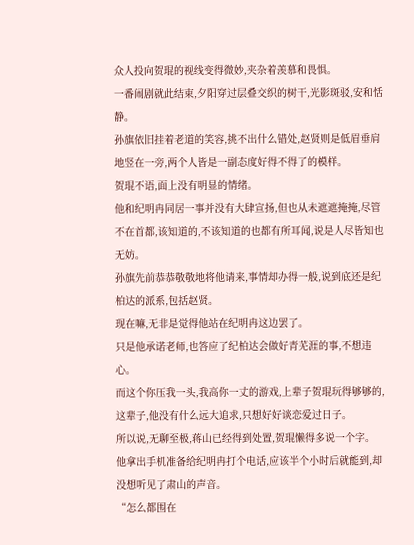众人投向贺琨的视线变得微妙,夹杂着羡慕和畏惧。
一番闹剧就此结束,夕阳穿过层叠交织的树干,光影斑驳,安和恬静。
孙旗依旧挂着老道的笑容,挑不出什么错处,赵贤则是低眉垂肩地竖在一旁,两个人皆是一副态度好得不得了的模样。
贺琨不语,面上没有明显的情绪。
他和纪明冉同居一事并没有大肆宣扬,但也从未遮遮掩掩,尽管不在首都,该知道的,不该知道的也都有所耳闻,说是人尽皆知也无妨。
孙旗先前恭恭敬敬地将他请来,事情却办得一般,说到底还是纪柏达的派系,包括赵贤。
现在嘛,无非是觉得他站在纪明冉这边罢了。
只是他承诺老师,也答应了纪柏达会做好青芜涯的事,不想违心。
而这个你压我一头,我高你一丈的游戏,上辈子贺琨玩得够够的,这辈子,他没有什么远大追求,只想好好谈恋爱过日子。
所以说,无聊至极,蒋山已经得到处置,贺琨懒得多说一个字。
他拿出手机准备给纪明冉打个电话,应该半个小时后就能到,却没想听见了肃山的声音。
“怎么都围在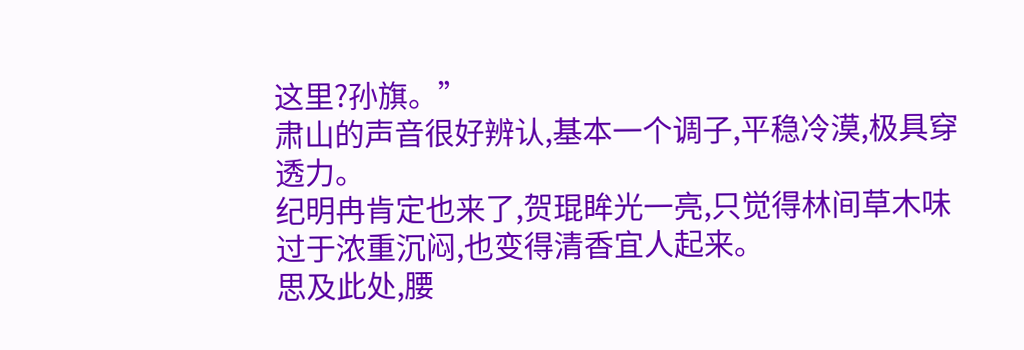这里?孙旗。”
肃山的声音很好辨认,基本一个调子,平稳冷漠,极具穿透力。
纪明冉肯定也来了,贺琨眸光一亮,只觉得林间草木味过于浓重沉闷,也变得清香宜人起来。
思及此处,腰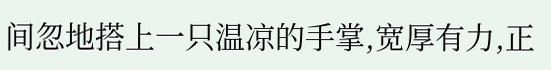间忽地搭上一只温凉的手掌,宽厚有力,正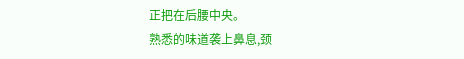正把在后腰中央。
熟悉的味道袭上鼻息,颈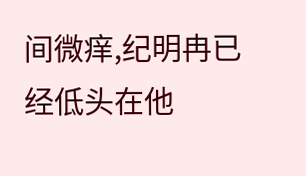间微痒,纪明冉已经低头在他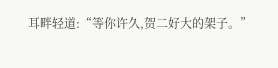耳畔轻道:“等你许久,贺二好大的架子。”